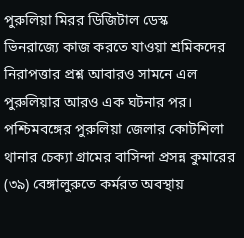পুরুলিয়া মিরর ডিজিটাল ডেস্ক
ভিনরাজ্যে কাজ করতে যাওয়া শ্রমিকদের নিরাপত্তার প্রশ্ন আবারও সামনে এল পুরুলিয়ার আরও এক ঘটনার পর। পশ্চিমবঙ্গের পুরুলিয়া জেলার কোটশিলা থানার চেক্যা গ্রামের বাসিন্দা প্রসন্ন কুমারের (৩৯) বেঙ্গালুরুতে কর্মরত অবস্থায়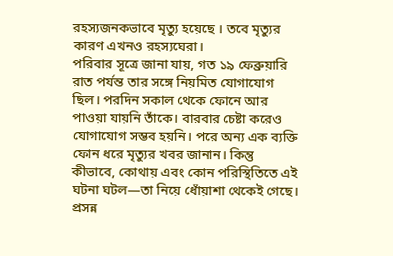রহস্যজনকভাবে মৃত্যু হয়েছে । তবে মৃত্যুর কারণ এখনও রহস্যঘেরা।
পরিবার সূত্রে জানা যায়, গত ১৯ ফেব্রুয়ারি রাত পর্যন্ত তার সঙ্গে নিয়মিত যোগাযোগ ছিল। পরদিন সকাল থেকে ফোনে আর পাওয়া যায়নি তাঁকে। বারবার চেষ্টা করেও যোগাযোগ সম্ভব হয়নি। পরে অন্য এক ব্যক্তি ফোন ধরে মৃত্যুর খবর জানান। কিন্তু কীভাবে, কোথায় এবং কোন পরিস্থিতিতে এই ঘটনা ঘটল—তা নিয়ে ধোঁয়াশা থেকেই গেছে।
প্রসন্ন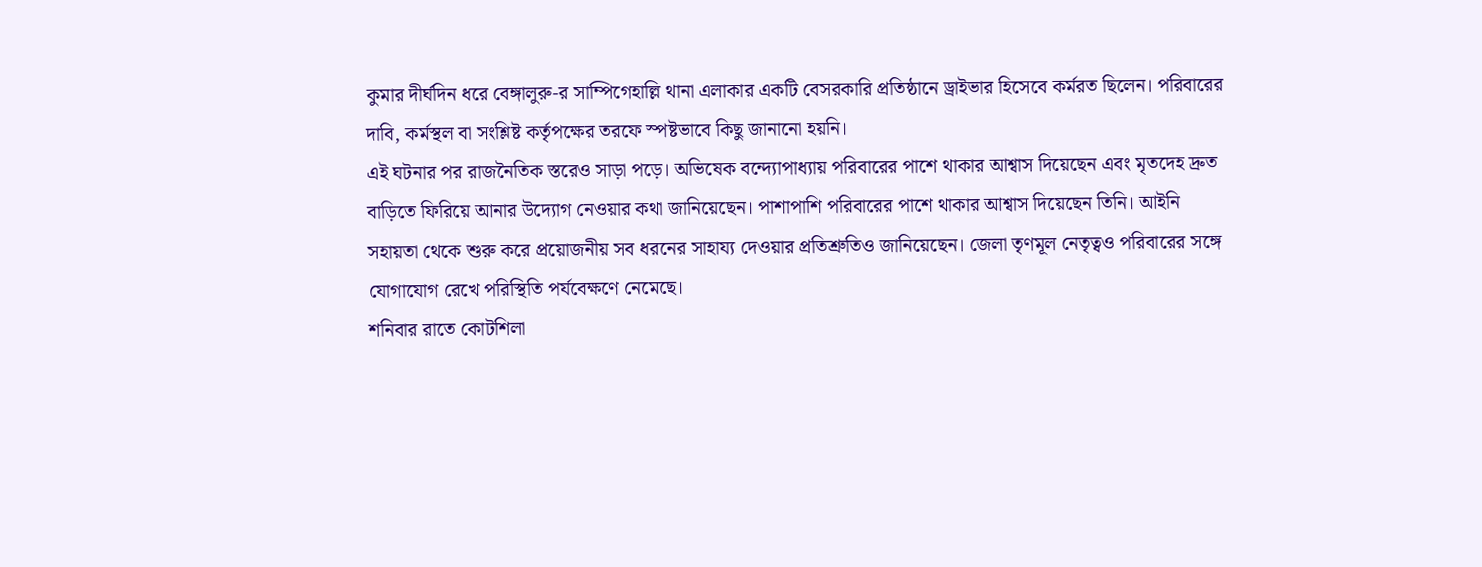কুমার দীর্ঘদিন ধরে বেঙ্গালুরু-র সাম্পিগেহাল্লি থানা এলাকার একটি বেসরকারি প্রতিষ্ঠানে ড্রাইভার হিসেবে কর্মরত ছিলেন। পরিবারের দাবি, কর্মস্থল বা সংশ্লিষ্ট কর্তৃপক্ষের তরফে স্পষ্টভাবে কিছু জানানো হয়নি।
এই ঘটনার পর রাজনৈতিক স্তরেও সাড়া পড়ে। অভিষেক বন্দ্যোপাধ্যায় পরিবারের পাশে থাকার আশ্বাস দিয়েছেন এবং মৃতদেহ দ্রুত বাড়িতে ফিরিয়ে আনার উদ্যোগ নেওয়ার কথা জানিয়েছেন। পাশাপাশি পরিবারের পাশে থাকার আশ্বাস দিয়েছেন তিনি। আইনি সহায়তা থেকে শুরু করে প্রয়োজনীয় সব ধরনের সাহায্য দেওয়ার প্রতিশ্রুতিও জানিয়েছেন। জেলা তৃণমূল নেতৃত্বও পরিবারের সঙ্গে যোগাযোগ রেখে পরিস্থিতি পর্যবেক্ষণে নেমেছে।
শনিবার রাতে কোটশিলা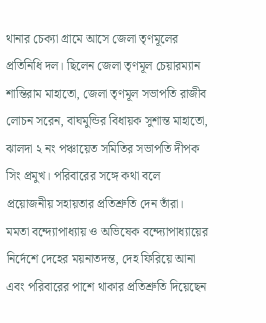থানার চেক্যা গ্রামে আসে জেলা তৃণমূলের প্রতিনিধি দল। ছিলেন জেলা তৃণমূল চেয়ারম্যান শান্তিরাম মাহাতো, জেলা তৃণমূল সভাপতি রাজীব লোচন সরেন, বাঘমুন্ডির বিধায়ক সুশান্ত মাহাতো, ঝালদা ২ নং পঞ্চায়েত সমিতির সভাপতি দীপক সিং প্রমুখ। পরিবারের সঙ্গে কথা বলে প্রয়োজনীয় সহায়তার প্রতিশ্রুতি দেন তাঁরা। মমতা বন্দ্যোপাধ্যায় ও অভিষেক বন্দ্যোপাধ্যায়ের নির্দেশে দেহের ময়নাতদন্ত, দেহ ফিরিয়ে আনা এবং পরিবারের পাশে থাকার প্রতিশ্রুতি দিয়েছেন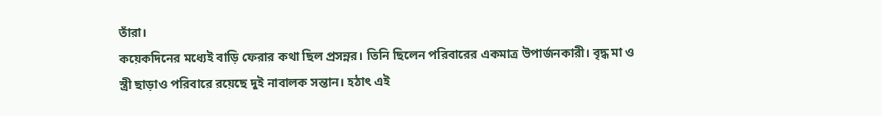তাঁরা।
কয়েকদিনের মধ্যেই বাড়ি ফেরার কথা ছিল প্রসন্নর। তিনি ছিলেন পরিবারের একমাত্র উপার্জনকারী। বৃদ্ধ মা ও স্ত্রী ছাড়াও পরিবারে রয়েছে দুই নাবালক সন্তান। হঠাৎ এই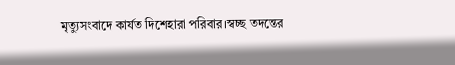মৃত্যুসংবাদে কার্যত দিশেহারা পরিবার।স্বচ্ছ তদন্তের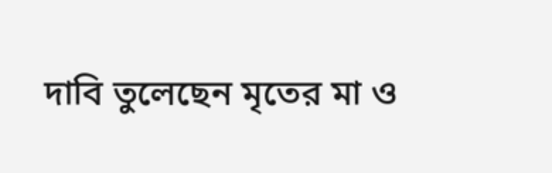দাবি তুলেছেন মৃতের মা ও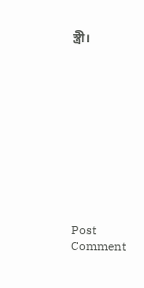স্ত্রী।











Post Comment